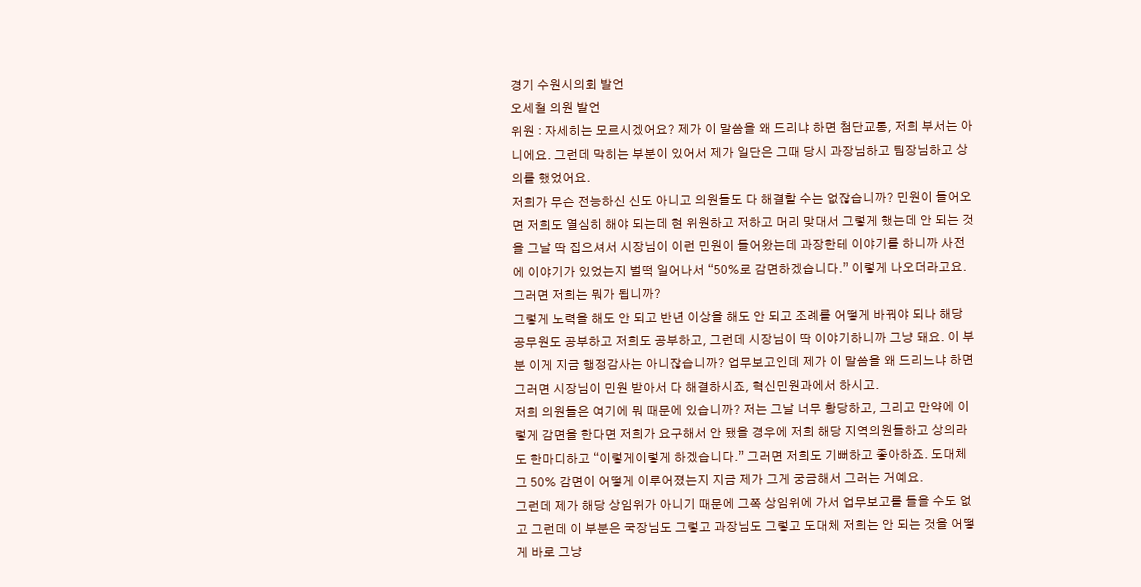경기 수원시의회 발언
오세철 의원 발언
위원 : 자세히는 모르시겠어요? 제가 이 말씀을 왜 드리냐 하면 첨단교통, 저희 부서는 아니에요. 그런데 막히는 부분이 있어서 제가 일단은 그때 당시 과장님하고 팀장님하고 상의를 했었어요.
저희가 무슨 전능하신 신도 아니고 의원들도 다 해결할 수는 없잖습니까? 민원이 들어오면 저희도 열심히 해야 되는데 현 위원하고 저하고 머리 맞대서 그렇게 했는데 안 되는 것을 그날 딱 집으셔서 시장님이 이런 민원이 들어왔는데 과장한테 이야기를 하니까 사전에 이야기가 있었는지 벌떡 일어나서 “50%로 감면하겠습니다.” 이렇게 나오더라고요. 그러면 저희는 뭐가 됩니까?
그렇게 노력을 해도 안 되고 반년 이상을 해도 안 되고 조례를 어떻게 바꿔야 되나 해당 공무원도 공부하고 저희도 공부하고, 그런데 시장님이 딱 이야기하니까 그냥 돼요. 이 부분 이게 지금 행정감사는 아니잖습니까? 업무보고인데 제가 이 말씀을 왜 드리느냐 하면 그러면 시장님이 민원 받아서 다 해결하시죠, 혁신민원과에서 하시고.
저희 의원들은 여기에 뭐 때문에 있습니까? 저는 그날 너무 황당하고, 그리고 만약에 이렇게 감면을 한다면 저희가 요구해서 안 됐을 경우에 저희 해당 지역의원들하고 상의라도 한마디하고 “이렇게이렇게 하겠습니다.” 그러면 저희도 기뻐하고 좋아하죠. 도대체 그 50% 감면이 어떻게 이루어졌는지 지금 제가 그게 궁금해서 그러는 거예요.
그런데 제가 해당 상임위가 아니기 때문에 그쪽 상임위에 가서 업무보고를 들을 수도 없고 그런데 이 부분은 국장님도 그렇고 과장님도 그렇고 도대체 저희는 안 되는 것을 어떻게 바로 그냥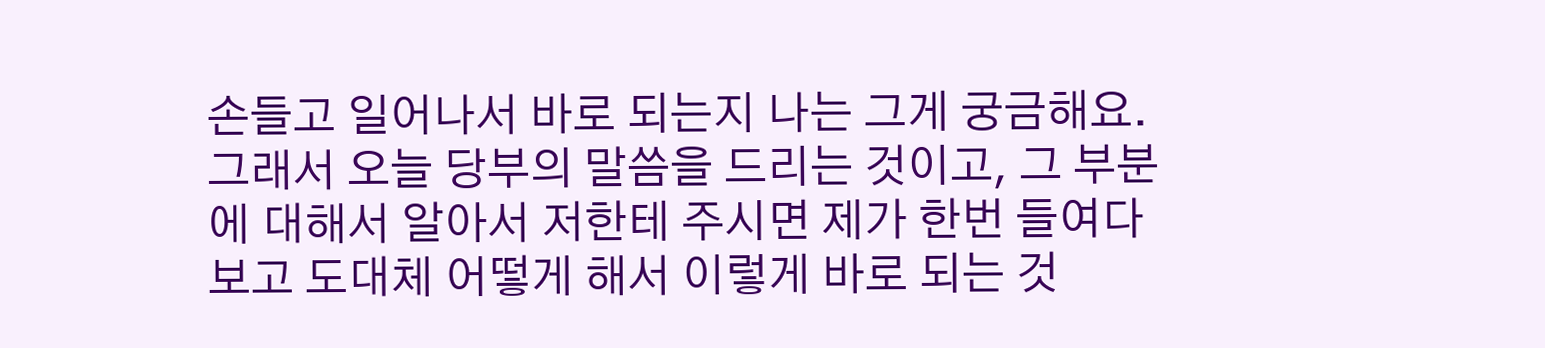손들고 일어나서 바로 되는지 나는 그게 궁금해요. 그래서 오늘 당부의 말씀을 드리는 것이고, 그 부분에 대해서 알아서 저한테 주시면 제가 한번 들여다보고 도대체 어떻게 해서 이렇게 바로 되는 것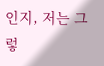인지, 저는 그렇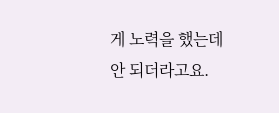게 노력을 했는데 안 되더라고요.